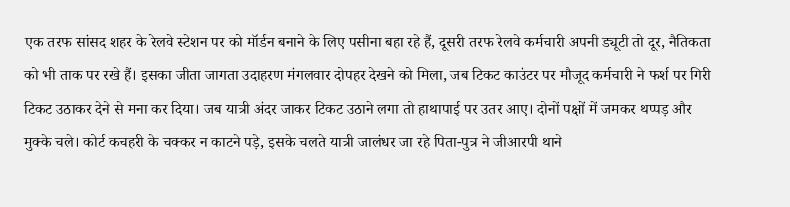एक तरफ सांसद शहर के रेलवे स्टेशन पर को मॉर्डन बनाने के लिए पसीना बहा रहे हैं, दूसरी तरफ रेलवे कर्मचारी अपनी ड्यूटी तो दूर, नैतिकता को भी ताक पर रखे हैं। इसका जीता जागता उदाहरण मंगलवार दोपहर देखने को मिला, जब टिकट काउंटर पर मौजूद कर्मचारी ने फर्श पर गिरी टिकट उठाकर देने से मना कर दिया। जब यात्री अंदर जाकर टिकट उठाने लगा तो हाथापाई पर उतर आए। दोनों पक्षों में जमकर थप्पड़ और मुक्के चले। कोर्ट कचहरी के चक्कर न काटने पड़े, इसके चलते यात्री जालंधर जा रहे पिता-पुत्र ने जीआरपी थाने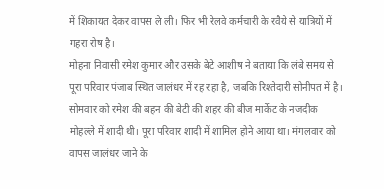में शिकायत देकर वापस ले ली। फिर भी रेलवे कर्मचारी के रवैये से यात्रियों में गहरा रोष है।
मोहना निवासी रमेश कुमार और उसके बेटे आशीष ने बताया कि लंबे समय से पूरा परिवार पंजाब स्थित जालंधर में रह रहा है, जबकि रिश्तेदारी सोनीपत में है। सोमवार को रमेश की बहन की बेटी की शहर की बीज मार्केट के नजदीक मोहल्ले में शादी थी। पूरा परिवार शादी में शामिल होने आया था। मंगलवार को वापस जालंधर जाने के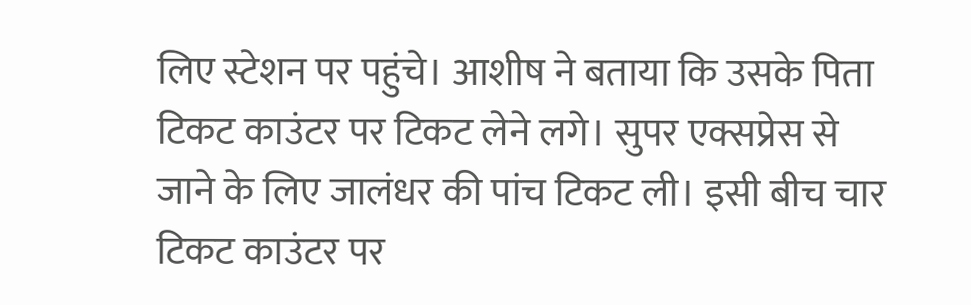लिए स्टेशन पर पहुंचे। आशीष ने बताया कि उसके पिता टिकट काउंटर पर टिकट लेने लगे। सुपर एक्सप्रेस से जाने के लिए जालंधर की पांच टिकट ली। इसी बीच चार टिकट काउंटर पर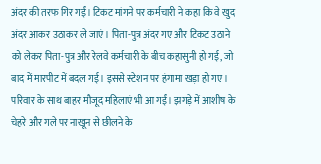अंदर की तरफ गिर गईं। टिकट मांगने पर कर्मचारी ने कहा कि वे खुद अंदर आकर उठाकर ले जाएं। पिता-पुत्र अंदर गए और टिकट उठाने को लेकर पिता-पुत्र और रेलवे कर्मचारी के बीच कहासुनी हो गई, जो बाद में मारपीट में बदल गई। इससे स्टेशन पर हंगामा खड़ा हो गए। परिवार के साथ बाहर मौजूद महिलाएं भी आ गईं। झगड़े में आशीष के चेहरे और गले पर नाखून से छीलने के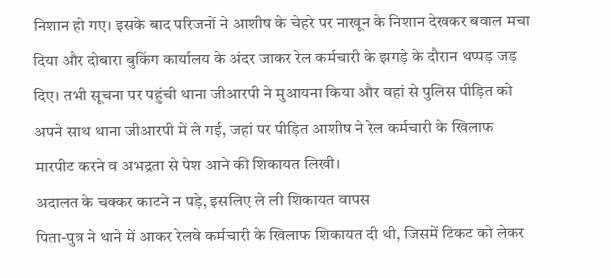निशान हो गए। इसके बाद परिजनों ने आशीष के चेहरे पर नाखून के निशान देखकर बवाल मचा दिया और दोबारा बुकिंग कार्यालय के अंदर जाकर रेल कर्मचारी के झगड़े के दौरान थप्पड़ जड़ दिए। तभी सूचना पर पहुंची थाना जीआरपी ने मुआयना किया और वहां से पुलिस पीड़ित को अपने साथ थाना जीआरपी में ले गई, जहां पर पीड़ित आशीष ने रेल कर्मचारी के खिलाफ मारपीट करने व अभद्रता से पेश आने की शिकायत लिखी।
अदालत के चक्कर काटने न पड़े, इसलिए ले ली शिकायत वापस
पिता-पुत्र ने थाने में आकर रेलवे कर्मचारी के खिलाफ शिकायत दी थी, जिसमें टिकट को लेकर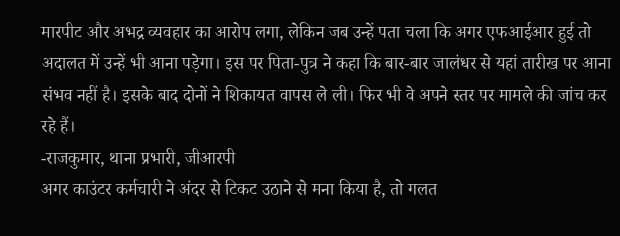मारपीट और अभद्र व्यवहार का आरोप लगा, लेकिन जब उन्हें पता चला कि अगर एफआईआर हुई तो अदालत में उन्हें भी आना पड़ेगा। इस पर पिता-पुत्र ने कहा कि बार-बार जालंधर से यहां तारीख पर आना संभव नहीं है। इसके बाद दोनों ने शिकायत वापस ले ली। फिर भी वे अपने स्तर पर मामले की जांच कर रहे हैं।
-राजकुमार, थाना प्रभारी, जीआरपी
अगर काउंटर कर्मचारी ने अंदर से टिकट उठाने से मना किया है, तो गलत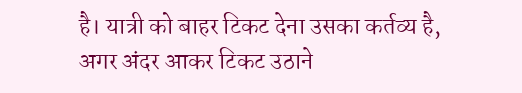है। यात्री को बाहर टिकट देना उसका कर्तव्य है, अगर अंदर आकर टिकट उठाने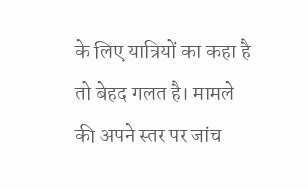के लिए यात्रियों का कहा है तो बेहद गलत है। मामले की अपने स्तर पर जांच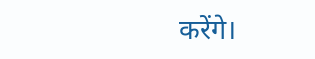करेंगे।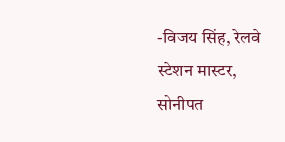-विजय सिंह, रेलवे स्टेशन मास्टर, सोनीपत